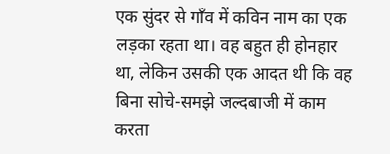एक सुंदर से गाँव में कविन नाम का एक लड़का रहता था। वह बहुत ही होनहार था, लेकिन उसकी एक आदत थी कि वह बिना सोचे-समझे जल्दबाजी में काम करता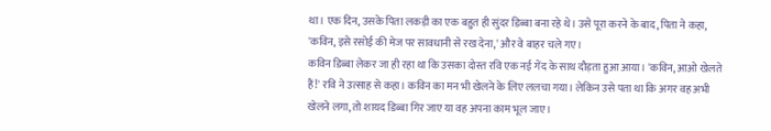था। एक दिन, उसके पिता लकड़ी का एक बहुत ही सुंदर डिब्बा बना रहे थे। उसे पूरा करने के बाद, पिता ने कहा, 'कविन, इसे रसोई की मेज पर सावधानी से रख देना,' और वे बाहर चले गए।
कविन डिब्बा लेकर जा ही रहा था कि उसका दोस्त रवि एक नई गेंद के साथ दौड़ता हुआ आया। 'कविन, आओ खेलते हैं!' रवि ने उत्साह से कहा। कविन का मन भी खेलने के लिए ललचा गया। लेकिन उसे पता था कि अगर वह अभी खेलने लगा, तो शायद डिब्बा गिर जाए या वह अपना काम भूल जाए।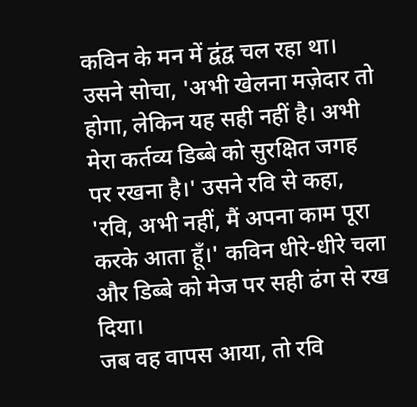कविन के मन में द्वंद्व चल रहा था। उसने सोचा, 'अभी खेलना मज़ेदार तो होगा, लेकिन यह सही नहीं है। अभी मेरा कर्तव्य डिब्बे को सुरक्षित जगह पर रखना है।' उसने रवि से कहा, 'रवि, अभी नहीं, मैं अपना काम पूरा करके आता हूँ।' कविन धीरे-धीरे चला और डिब्बे को मेज पर सही ढंग से रख दिया।
जब वह वापस आया, तो रवि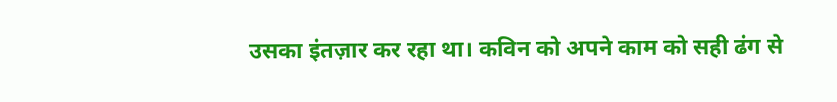उसका इंतज़ार कर रहा था। कविन को अपने काम को सही ढंग से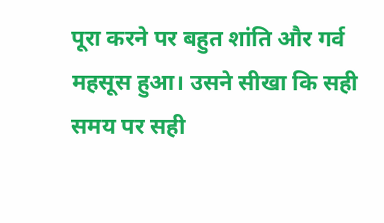पूरा करने पर बहुत शांति और गर्व महसूस हुआ। उसने सीखा कि सही समय पर सही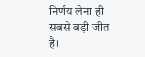निर्णय लेना ही सबसे बड़ी जीत है।